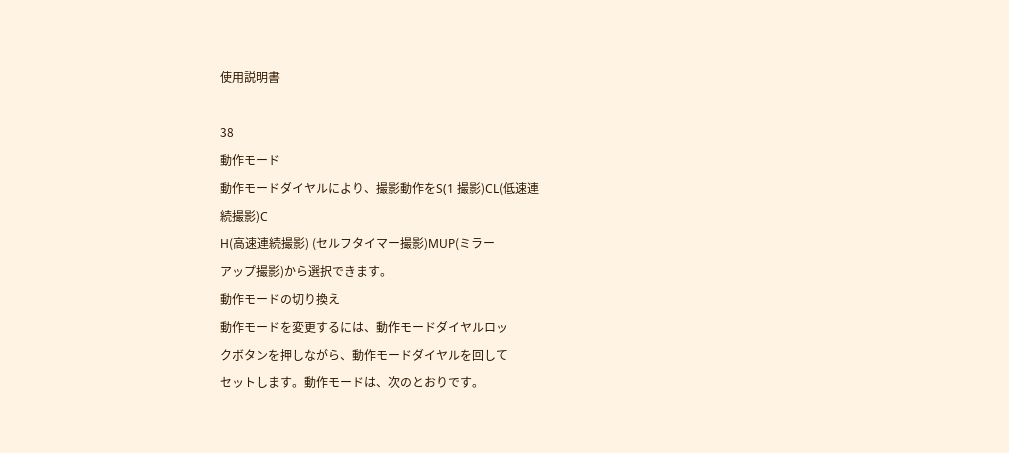使用説明書

38
動作モード
動作モードダイヤルにより、撮影動作をS(1 撮影)CL(低速連
続撮影)C
H(高速連続撮影) (セルフタイマー撮影)MUP(ミラー
アップ撮影)から選択できます。
動作モードの切り換え
動作モードを変更するには、動作モードダイヤルロッ
クボタンを押しながら、動作モードダイヤルを回して
セットします。動作モードは、次のとおりです。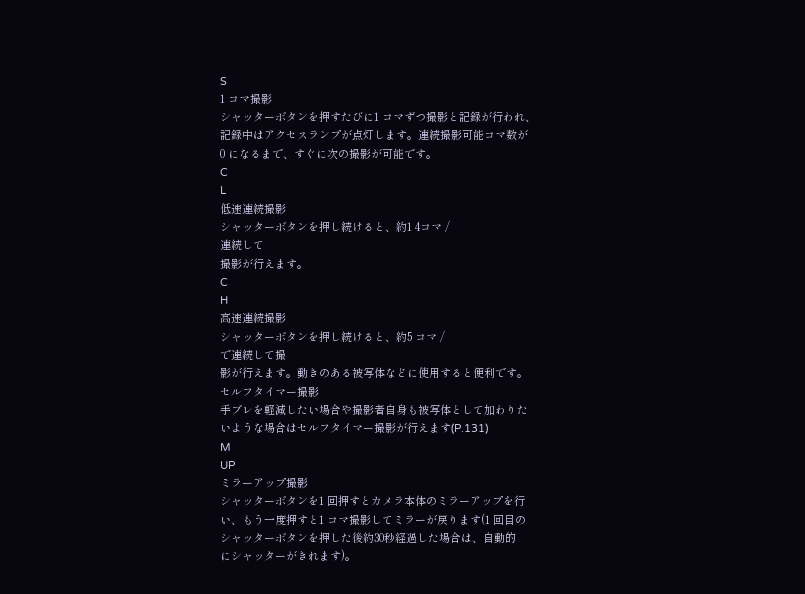S
1 コマ撮影
シャッターボタンを押すたびに1 コマずつ撮影と記録が行われ、
記録中はアクセスランプが点灯します。連続撮影可能コマ数が
0 になるまで、すぐに次の撮影が可能です。
C
L
低速連続撮影
シャッターボタンを押し続けると、約1 4コマ /
連続して
撮影が行えます。
C
H
高速連続撮影
シャッターボタンを押し続けると、約5 コマ /
で連続して撮
影が行えます。動きのある被写体などに使用すると便利です。
セルフタイマー撮影
手ブレを軽減したい場合や撮影者自身も被写体として加わりた
いような場合はセルフタイマー撮影が行えます(P.131)
M
UP
ミラーアップ撮影
シャッターボタンを1 回押すとカメラ本体のミラーアップを行
い、もう一度押すと1 コマ撮影してミラーが戻ります(1 回目の
シャッターボタンを押した後約30秒経過した場合は、自動的
にシャッターがきれます)。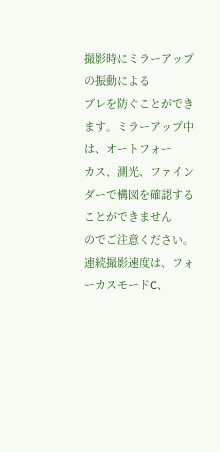撮影時にミラーアップの振動による
ブレを防ぐことができます。ミラーアップ中は、オートフォー
カス、測光、ファインダーで構図を確認することができません
のでご注意ください。
連続撮影速度は、フォーカスモードC、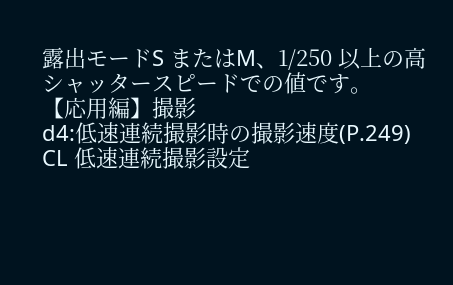露出モードS またはM、1/250 以上の高
シャッタースピードでの値です。
【応用編】撮影
d4:低速連続撮影時の撮影速度(P.249)
CL 低速連続撮影設定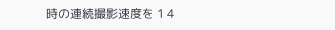時の連続撮影速度を 1 4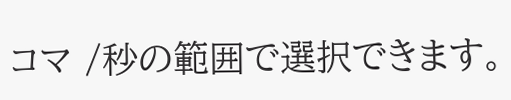コマ /秒の範囲で選択できます。